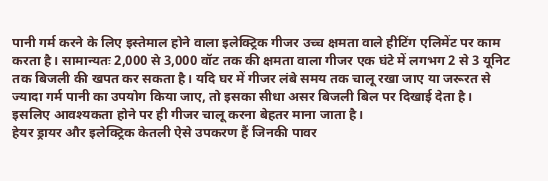पानी गर्म करने के लिए इस्तेमाल होने वाला इलेक्ट्रिक गीजर उच्च क्षमता वाले हीटिंग एलिमेंट पर काम करता है। सामान्यतः 2,000 से 3,000 वॉट तक की क्षमता वाला गीजर एक घंटे में लगभग 2 से 3 यूनिट तक बिजली की खपत कर सकता है। यदि घर में गीजर लंबे समय तक चालू रखा जाए या जरूरत से ज्यादा गर्म पानी का उपयोग किया जाए, तो इसका सीधा असर बिजली बिल पर दिखाई देता है। इसलिए आवश्यकता होने पर ही गीजर चालू करना बेहतर माना जाता है।
हेयर ड्रायर और इलेक्ट्रिक केतली ऐसे उपकरण हैं जिनकी पावर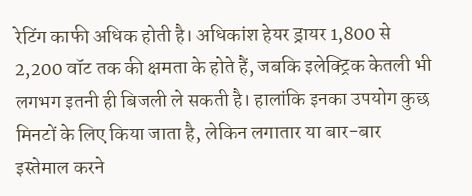रेटिंग काफी अधिक होती है। अधिकांश हेयर ड्रायर 1,800 से 2,200 वॉट तक की क्षमता के होते हैं, जबकि इलेक्ट्रिक केतली भी लगभग इतनी ही बिजली ले सकती है। हालांकि इनका उपयोग कुछ मिनटों के लिए किया जाता है, लेकिन लगातार या बार-बार इस्तेमाल करने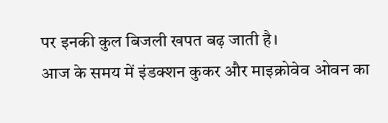पर इनकी कुल बिजली खपत बढ़ जाती है।
आज के समय में इंडक्शन कुकर और माइक्रोवेव ओवन का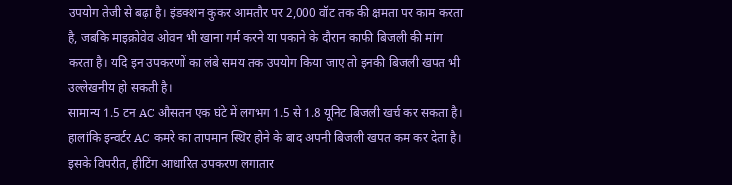उपयोग तेजी से बढ़ा है। इंडक्शन कुकर आमतौर पर 2,000 वॉट तक की क्षमता पर काम करता है, जबकि माइक्रोवेव ओवन भी खाना गर्म करने या पकाने के दौरान काफी बिजली की मांग करता है। यदि इन उपकरणों का लंबे समय तक उपयोग किया जाए तो इनकी बिजली खपत भी उल्लेखनीय हो सकती है।
सामान्य 1.5 टन AC औसतन एक घंटे में लगभग 1.5 से 1.8 यूनिट बिजली खर्च कर सकता है। हालांकि इन्वर्टर AC कमरे का तापमान स्थिर होने के बाद अपनी बिजली खपत कम कर देता है। इसके विपरीत, हीटिंग आधारित उपकरण लगातार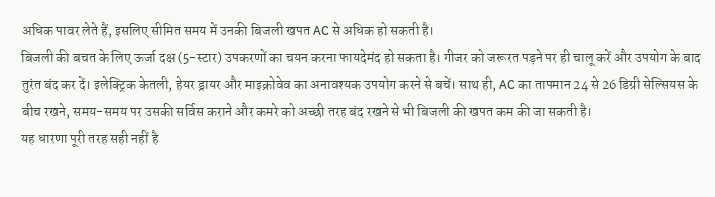अधिक पावर लेते हैं, इसलिए सीमित समय में उनकी बिजली खपत AC से अधिक हो सकती है।
बिजली की बचत के लिए ऊर्जा दक्ष (5-स्टार) उपकरणों का चयन करना फायदेमंद हो सकता है। गीजर को जरूरत पड़ने पर ही चालू करें और उपयोग के बाद तुरंत बंद कर दें। इलेक्ट्रिक केतली, हेयर ड्रायर और माइक्रोवेव का अनावश्यक उपयोग करने से बचें। साथ ही, AC का तापमान 24 से 26 डिग्री सेल्सियस के बीच रखने, समय-समय पर उसकी सर्विस कराने और कमरे को अच्छी तरह बंद रखने से भी बिजली की खपत कम की जा सकती है।
यह धारणा पूरी तरह सही नहीं है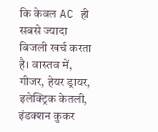कि केवल AC ही सबसे ज्यादा बिजली खर्च करता है। वास्तव में, गीजर, हेयर ड्रायर, इलेक्ट्रिक केतली, इंडक्शन कुकर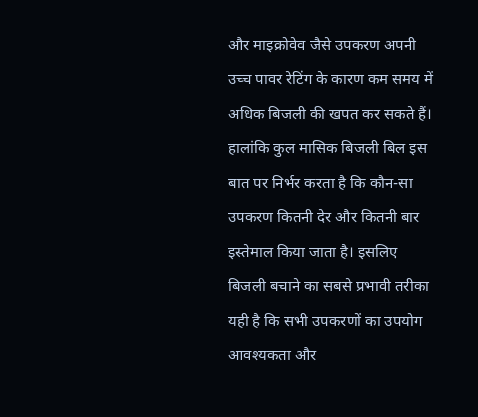और माइक्रोवेव जैसे उपकरण अपनी उच्च पावर रेटिंग के कारण कम समय में अधिक बिजली की खपत कर सकते हैं। हालांकि कुल मासिक बिजली बिल इस बात पर निर्भर करता है कि कौन-सा उपकरण कितनी देर और कितनी बार इस्तेमाल किया जाता है। इसलिए बिजली बचाने का सबसे प्रभावी तरीका यही है कि सभी उपकरणों का उपयोग आवश्यकता और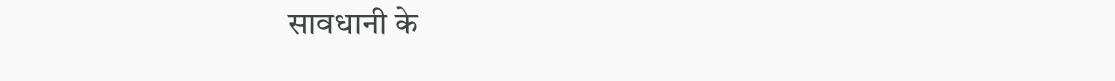सावधानी के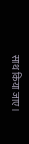साथ किया जाए।